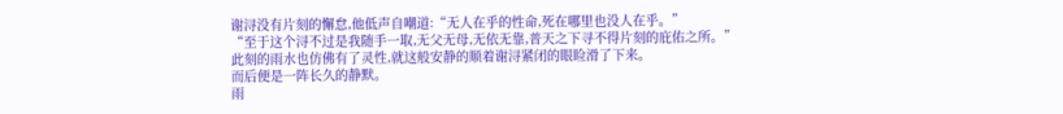谢浔没有片刻的懈怠,他低声自嘲道:“无人在乎的性命,死在哪里也没人在乎。”
“至于这个浔不过是我随手一取,无父无母,无依无靠,普天之下寻不得片刻的庇佑之所。”
此刻的雨水也仿佛有了灵性,就这般安静的顺着谢浔紧闭的眼睑滑了下来。
而后便是一阵长久的静默。
雨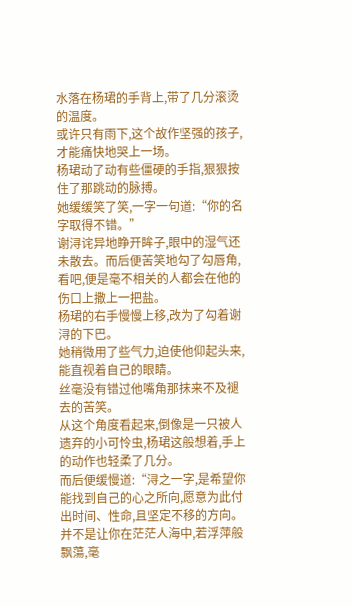水落在杨珺的手背上,带了几分滚烫的温度。
或许只有雨下,这个故作坚强的孩子,才能痛快地哭上一场。
杨珺动了动有些僵硬的手指,狠狠按住了那跳动的脉搏。
她缓缓笑了笑,一字一句道:“你的名字取得不错。”
谢浔诧异地睁开眸子,眼中的湿气还未散去。而后便苦笑地勾了勾唇角,看吧,便是毫不相关的人都会在他的伤口上撒上一把盐。
杨珺的右手慢慢上移,改为了勾着谢浔的下巴。
她稍微用了些气力,迫使他仰起头来,能直视着自己的眼睛。
丝毫没有错过他嘴角那抹来不及褪去的苦笑。
从这个角度看起来,倒像是一只被人遗弃的小可怜虫,杨珺这般想着,手上的动作也轻柔了几分。
而后便缓慢道:“浔之一字,是希望你能找到自己的心之所向,愿意为此付出时间、性命,且坚定不移的方向。并不是让你在茫茫人海中,若浮萍般飘蕩,毫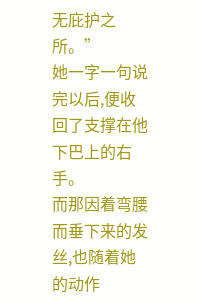无庇护之所。”
她一字一句说完以后,便收回了支撑在他下巴上的右手。
而那因着弯腰而垂下来的发丝,也随着她的动作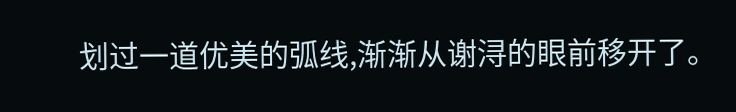划过一道优美的弧线,渐渐从谢浔的眼前移开了。